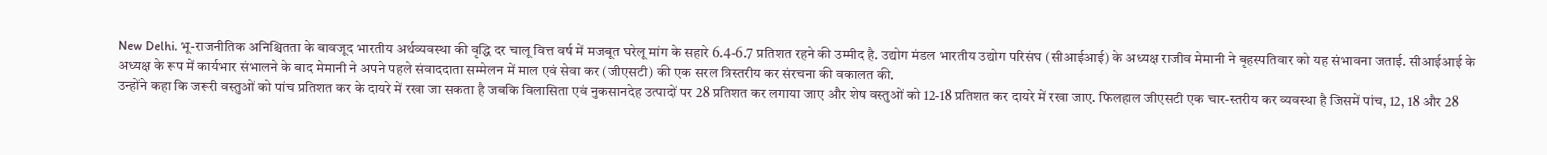New Delhi. भू-राजनीतिक अनिश्चितता के बावजूद भारतीय अर्थव्यवस्था की वृद्धि दर चालू वित्त वर्ष में मजबूत घरेलू मांग के सहारे 6.4-6.7 प्रतिशत रहने की उम्मीद है. उद्योग मंडल भारतीय उद्योग परिसंघ (सीआईआई) के अध्यक्ष राजीव मेमानी ने बृहस्पतिवार को यह संभावना जताई. सीआईआई के अध्यक्ष के रूप में कार्यभार संभालने के बाद मेमानी ने अपने पहले संवाददाता सम्मेलन में माल एवं सेवा कर (जीएसटी) की एक सरल त्रिस्तरीय कर संरचना की वकालत की.
उन्होंने कहा कि जरूरी वस्तुओं को पांच प्रतिशत कर के दायरे में रखा जा सकता है जबकि विलासिता एवं नुकसानदेह उत्पादों पर 28 प्रतिशत कर लगाया जाए और शेष वस्तुओं को 12-18 प्रतिशत कर दायरे में रखा जाए. फिलहाल जीएसटी एक चार-स्तरीय कर व्यवस्था है जिसमें पांच, 12, 18 और 28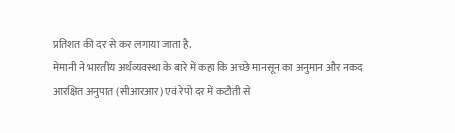प्रतिशत की दर से कर लगाया जाता है.
मेमानी ने भारतीय अर्थव्यवस्था के बारे में कहा कि अच्छे मानसून का अनुमान और नकद आरक्षित अनुपात (सीआरआर) एवं रेपो दर में कटौती से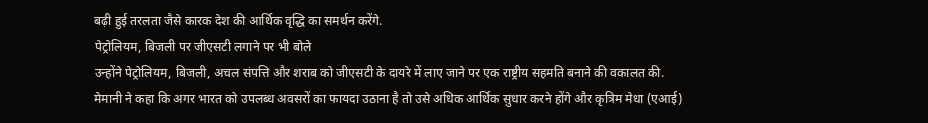बढ़ी हुई तरलता जैसे कारक देश की आर्थिक वृद्धि का समर्थन करेंगे.
पेट्रोलियम, बिजली पर जीएसटी लगाने पर भी बोले
उन्होंने पेट्रोलियम, बिजली, अचल संपत्ति और शराब को जीएसटी के दायरे में लाए जाने पर एक राष्ट्रीय सहमति बनाने की वकालत की. मेमानी ने कहा कि अगर भारत को उपलब्ध अवसरों का फायदा उठाना है तो उसे अधिक आर्थिक सुधार करने होंगे और कृत्रिम मेधा (एआई)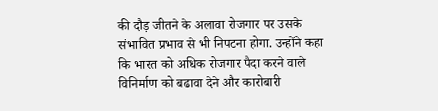की दौड़ जीतने के अलावा रोजगार पर उसके संभावित प्रभाव से भी निपटना होगा. उन्होंने कहा कि भारत को अधिक रोजगार पैदा करने वाले विनिर्माण को बढावा देने और कारोबारी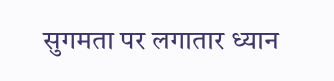सुगमता पर लगातार ध्यान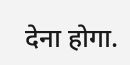देना होगा.